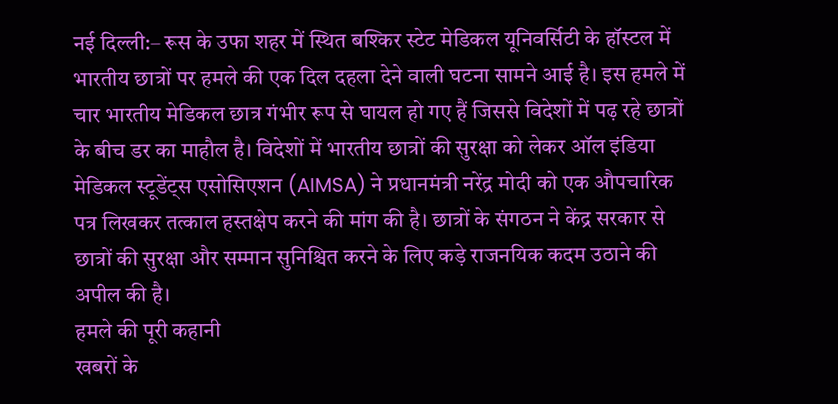नई दिल्ली:– रूस के उफा शहर में स्थित बश्किर स्टेट मेडिकल यूनिवर्सिटी के हॉस्टल में भारतीय छात्रों पर हमले की एक दिल दहला देने वाली घटना सामने आई है। इस हमले में चार भारतीय मेडिकल छात्र गंभीर रूप से घायल हो गए हैं जिससे विदेशों में पढ़ रहे छात्रों के बीच डर का माहौल है। विदेशों में भारतीय छात्रों की सुरक्षा को लेकर ऑल इंडिया मेडिकल स्टूडेंट्स एसोसिएशन (AIMSA) ने प्रधानमंत्री नरेंद्र मोदी को एक औपचारिक पत्र लिखकर तत्काल हस्तक्षेप करने की मांग की है। छात्रों के संगठन ने केंद्र सरकार से छात्रों की सुरक्षा और सम्मान सुनिश्चित करने के लिए कड़े राजनयिक कदम उठाने की अपील की है।
हमले की पूरी कहानी
खबरों के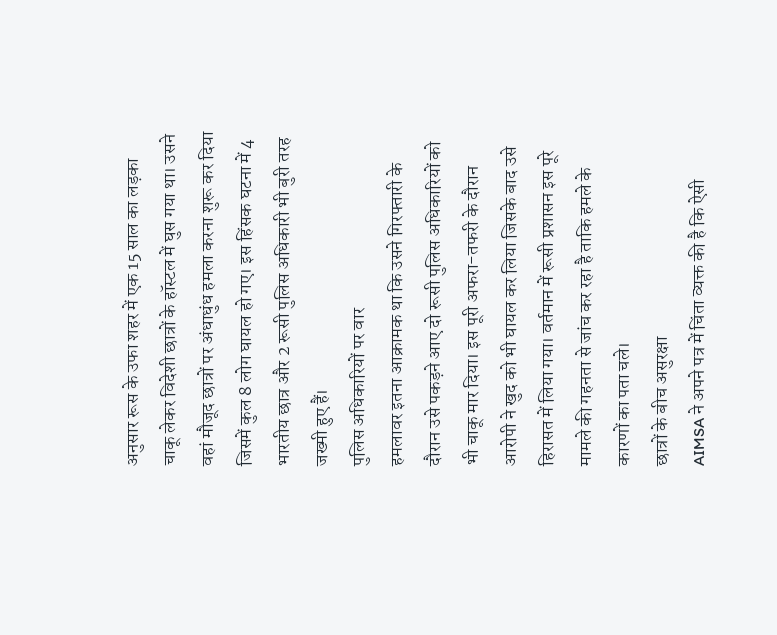अनुसार रूस के उफा शहर में एक 15 साल का लड़का चाकू लेकर विदेशी छात्रों के हॉस्टल में घुस गया था। उसने वहां मौजूद छात्रों पर अंधाधुंध हमला करना शुरू कर दिया जिसमें कुल 8 लोग घायल हो गए। इस हिंसक घटना में 4 भारतीय छात्र और 2 रूसी पुलिस अधिकारी भी बुरी तरह जख्मी हुए हैं।
पुलिस अधिकारियों पर वार
हमलावर इतना आक्रामक था कि उसने गिरफ्तारी के दौरान उसे पकड़ने आए दो रूसी पुलिस अधिकारियों को भी चाकू मार दिया। इस पूरी अफरा-तफरी के दौरान आरोपी ने खुद को भी घायल कर लिया जिसके बाद उसे हिरासत में लिया गया। वर्तमान में रूसी प्रशासन इस पूरे मामले की गहनता से जांच कर रहा है ताकि हमले के कारणों का पता चले।
छात्रों के बीच असुरक्षा
AIMSA ने अपने पत्र में चिंता व्यक्त की है कि ऐसी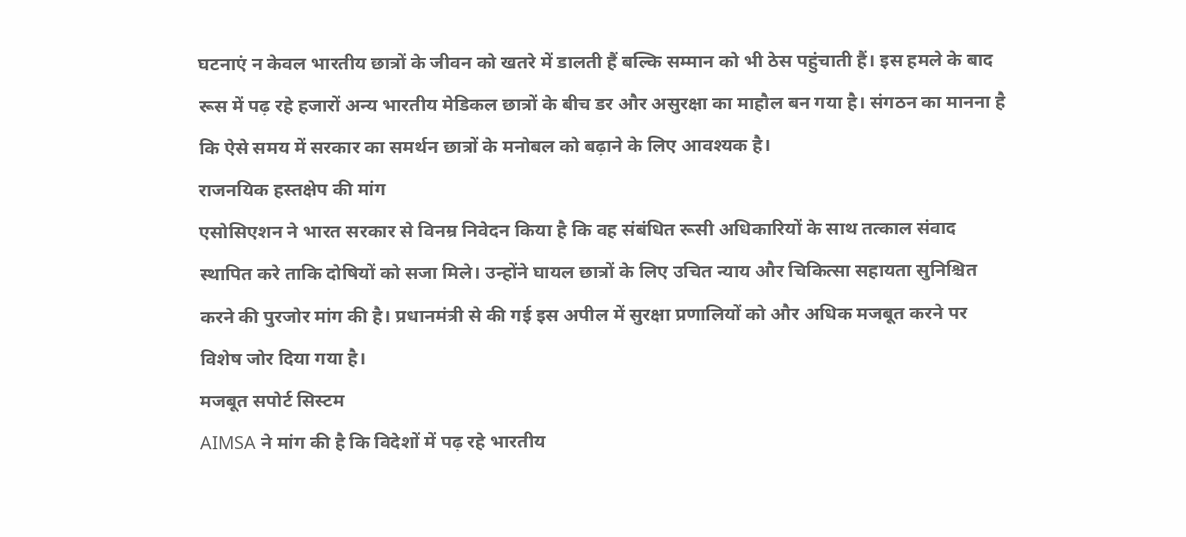घटनाएं न केवल भारतीय छात्रों के जीवन को खतरे में डालती हैं बल्कि सम्मान को भी ठेस पहुंचाती हैं। इस हमले के बाद रूस में पढ़ रहे हजारों अन्य भारतीय मेडिकल छात्रों के बीच डर और असुरक्षा का माहौल बन गया है। संगठन का मानना है कि ऐसे समय में सरकार का समर्थन छात्रों के मनोबल को बढ़ाने के लिए आवश्यक है।
राजनयिक हस्तक्षेप की मांग
एसोसिएशन ने भारत सरकार से विनम्र निवेदन किया है कि वह संबंधित रूसी अधिकारियों के साथ तत्काल संवाद स्थापित करे ताकि दोषियों को सजा मिले। उन्होंने घायल छात्रों के लिए उचित न्याय और चिकित्सा सहायता सुनिश्चित करने की पुरजोर मांग की है। प्रधानमंत्री से की गई इस अपील में सुरक्षा प्रणालियों को और अधिक मजबूत करने पर विशेष जोर दिया गया है।
मजबूत सपोर्ट सिस्टम
AIMSA ने मांग की है कि विदेशों में पढ़ रहे भारतीय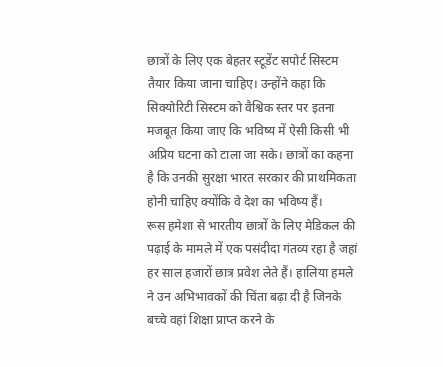छात्रों के लिए एक बेहतर स्टूडेंट सपोर्ट सिस्टम तैयार किया जाना चाहिए। उन्होंने कहा कि सिक्योरिटी सिस्टम को वैश्विक स्तर पर इतना मजबूत किया जाए कि भविष्य में ऐसी किसी भी अप्रिय घटना को टाला जा सके। छात्रों का कहना है कि उनकी सुरक्षा भारत सरकार की प्राथमिकता होनी चाहिए क्योंकि वे देश का भविष्य हैं।
रूस हमेशा से भारतीय छात्रों के लिए मेडिकल की पढ़ाई के मामले में एक पसंदीदा गंतव्य रहा है जहां हर साल हजारों छात्र प्रवेश लेते हैं। हालिया हमले ने उन अभिभावकों की चिंता बढ़ा दी है जिनके बच्चे वहां शिक्षा प्राप्त करने के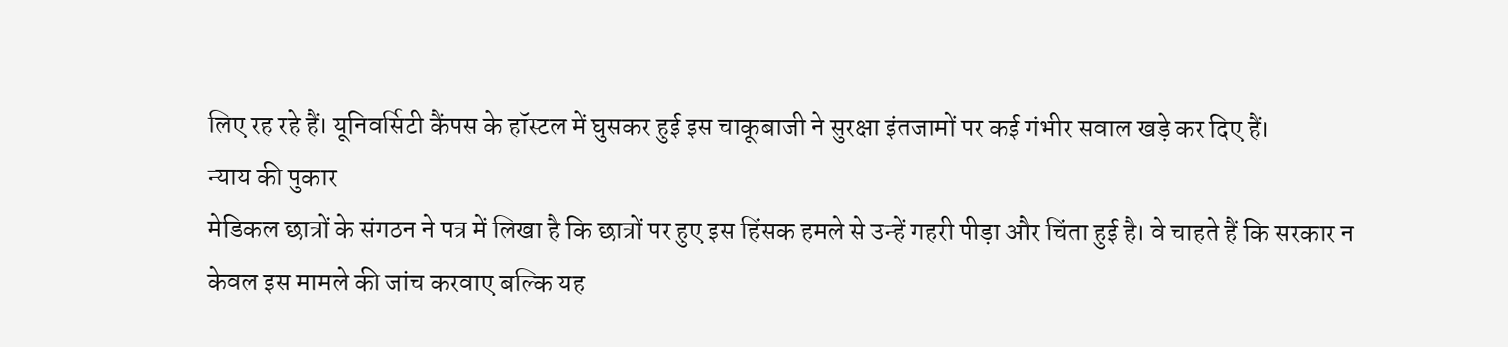लिए रह रहे हैं। यूनिवर्सिटी कैंपस के हॉस्टल में घुसकर हुई इस चाकूबाजी ने सुरक्षा इंतजामों पर कई गंभीर सवाल खड़े कर दिए हैं।
न्याय की पुकार
मेडिकल छात्रों के संगठन ने पत्र में लिखा है कि छात्रों पर हुए इस हिंसक हमले से उन्हें गहरी पीड़ा और चिंता हुई है। वे चाहते हैं कि सरकार न केवल इस मामले की जांच करवाए बल्कि यह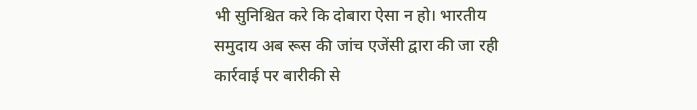भी सुनिश्चित करे कि दोबारा ऐसा न हो। भारतीय समुदाय अब रूस की जांच एजेंसी द्वारा की जा रही कार्रवाई पर बारीकी से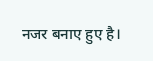नजर बनाए हुए है।